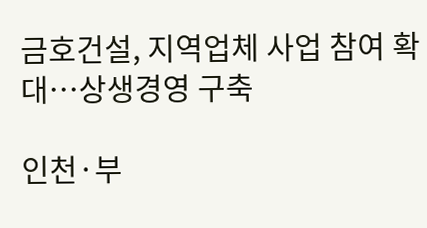금호건설, 지역업체 사업 참여 확대…상생경영 구축

인천·부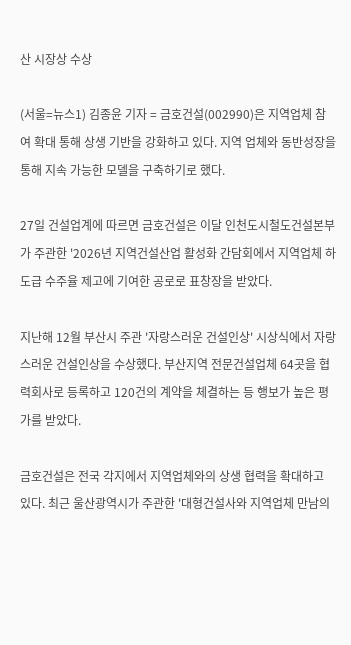산 시장상 수상

(서울=뉴스1) 김종윤 기자 = 금호건설(002990)은 지역업체 참여 확대 통해 상생 기반을 강화하고 있다. 지역 업체와 동반성장을 통해 지속 가능한 모델을 구축하기로 했다.

27일 건설업계에 따르면 금호건설은 이달 인천도시철도건설본부가 주관한 '2026년 지역건설산업 활성화 간담회에서 지역업체 하도급 수주율 제고에 기여한 공로로 표창장을 받았다.

지난해 12월 부산시 주관 '자랑스러운 건설인상' 시상식에서 자랑스러운 건설인상을 수상했다. 부산지역 전문건설업체 64곳을 협력회사로 등록하고 120건의 계약을 체결하는 등 행보가 높은 평가를 받았다.

금호건설은 전국 각지에서 지역업체와의 상생 협력을 확대하고 있다. 최근 울산광역시가 주관한 '대형건설사와 지역업체 만남의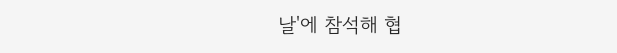날'에 참석해 협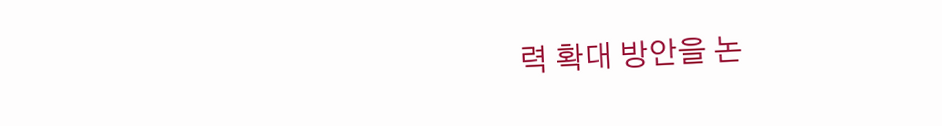력 확대 방안을 논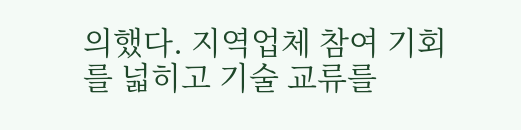의했다. 지역업체 참여 기회를 넓히고 기술 교류를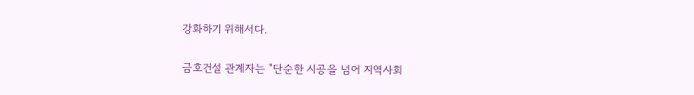강화하기 위해서다.

금호건설 관계자는 "단순한 시공을 넘어 지역사회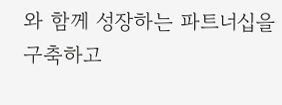와 함께 성장하는 파트너십을 구축하고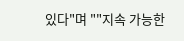있다"며 ""지속 가능한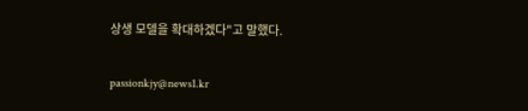상생 모델을 확대하겠다"고 말했다.

passionkjy@news1.kr